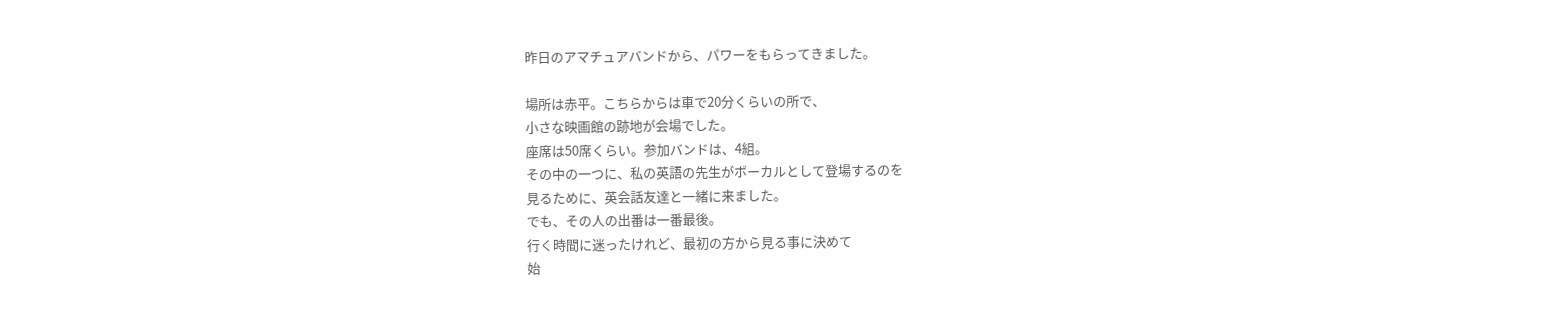昨日のアマチュアバンドから、パワーをもらってきました。

場所は赤平。こちらからは車で20分くらいの所で、
小さな映画館の跡地が会場でした。
座席は50席くらい。参加バンドは、4組。
その中の一つに、私の英語の先生がボーカルとして登場するのを
見るために、英会話友達と一緒に来ました。
でも、その人の出番は一番最後。
行く時間に迷ったけれど、最初の方から見る事に決めて
始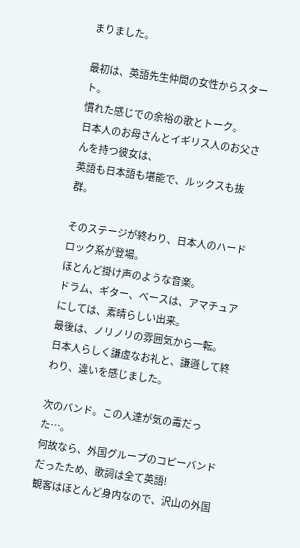まりました。

最初は、英語先生仲間の女性からスタート。
慣れた感じでの余裕の歌とトーク。
日本人のお母さんとイギリス人のお父さんを持つ彼女は、
英語も日本語も堪能で、ルックスも抜群。

そのステージが終わり、日本人のハードロック系が登場。
ほとんど掛け声のような音楽。
ドラム、ギター、ベースは、アマチュアにしては、素晴らしい出来。
最後は、ノリノリの雰囲気から一転。
日本人らしく謙虚なお礼と、謙遜して終わり、違いを感じました。

次のバンド。この人達が気の毒だった…。
何故なら、外国グループのコピーバンドだったため、歌詞は全て英語!
観客はほとんど身内なので、沢山の外国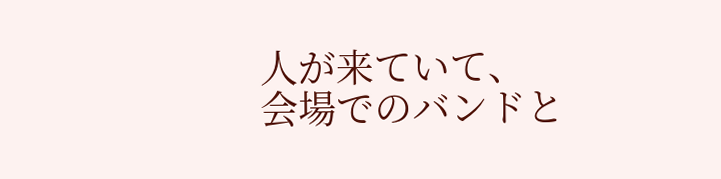人が来ていて、
会場でのバンドと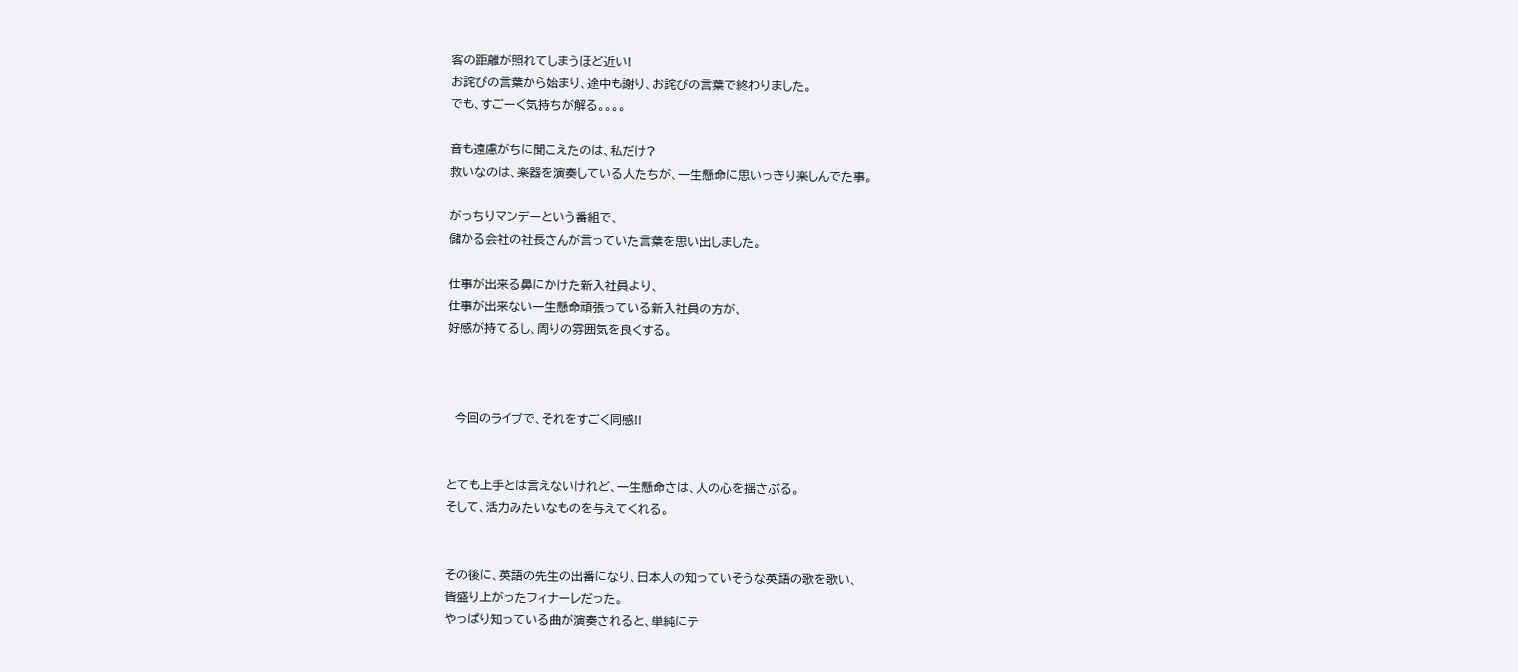客の距離が照れてしまうほど近い!
お詫びの言葉から始まり、途中も謝り、お詫びの言葉で終わりました。
でも、すごーく気持ちが解る。。。。

音も遠慮がちに聞こえたのは、私だけ?
救いなのは、楽器を演奏している人たちが、一生懸命に思いっきり楽しんでた事。

がっちりマンデーという番組で、
儲かる会社の社長さんが言っていた言葉を思い出しました。

仕事が出来る鼻にかけた新入社員より、
仕事が出来ない一生懸命頑張っている新入社員の方が、
好感が持てるし、周りの雰囲気を良くする。



  今回のライブで、それをすごく同感!!


とても上手とは言えないけれど、一生懸命さは、人の心を揺さぶる。
そして、活力みたいなものを与えてくれる。


その後に、英語の先生の出番になり、日本人の知っていそうな英語の歌を歌い、
皆盛り上がったフィナーレだった。
やっぱり知っている曲が演奏されると、単純にテ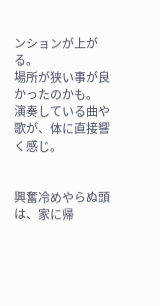ンションが上がる。
場所が狭い事が良かったのかも。
演奏している曲や歌が、体に直接響く感じ。


興奮冷めやらぬ頭は、家に帰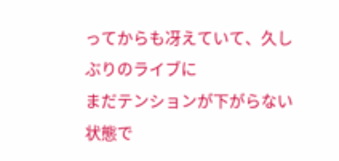ってからも冴えていて、久しぶりのライブに
まだテンションが下がらない状態で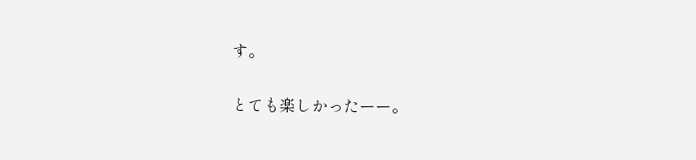す。

とても楽しかったーー。